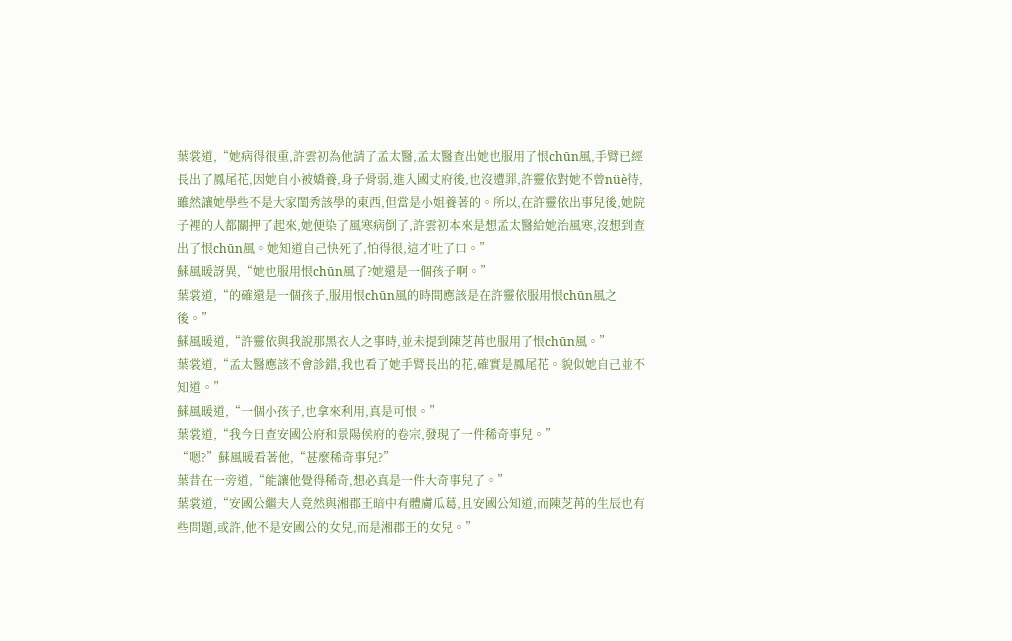葉裳道,“她病得很重,許雲初為他請了孟太醫,孟太醫查出她也服用了恨chūn風,手臂已經長出了鳳尾花,因她自小被嬌養,身子骨弱,進入國丈府後,也沒遭罪,許靈依對她不曾nüè待,雖然讓她學些不是大家閨秀該學的東西,但當是小姐養著的。所以,在許靈依出事兒後,她院子裡的人都關押了起來,她便染了風寒病倒了,許雲初本來是想孟太醫給她治風寒,沒想到查出了恨chūn風。她知道自己快死了,怕得很,這才吐了口。”
蘇風暖訝異,“她也服用恨chūn風了?她還是一個孩子啊。”
葉裳道,“的確還是一個孩子,服用恨chūn風的時間應該是在許靈依服用恨chūn風之後。”
蘇風暖道,“許靈依與我說那黑衣人之事時,並未提到陳芝苒也服用了恨chūn風。”
葉裳道,“孟太醫應該不會診錯,我也看了她手臂長出的花,確實是鳳尾花。貌似她自己並不知道。”
蘇風暖道,“一個小孩子,也拿來利用,真是可恨。”
葉裳道,“我今日查安國公府和景陽侯府的卷宗,發現了一件稀奇事兒。”
“嗯?”蘇風暖看著他,“甚麼稀奇事兒?”
葉昔在一旁道,“能讓他覺得稀奇,想必真是一件大奇事兒了。”
葉裳道,“安國公繼夫人竟然與湘郡王暗中有體膚瓜葛,且安國公知道,而陳芝苒的生辰也有些問題,或許,他不是安國公的女兒,而是湘郡王的女兒。”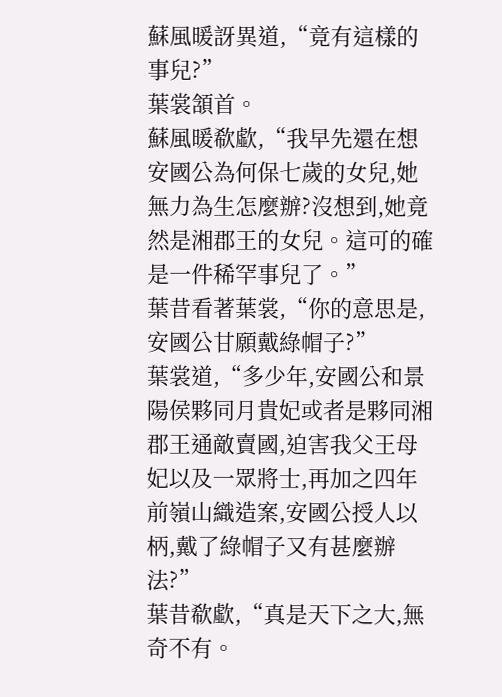蘇風暖訝異道,“竟有這樣的事兒?”
葉裳頷首。
蘇風暖欷歔,“我早先還在想安國公為何保七歲的女兒,她無力為生怎麼辦?沒想到,她竟然是湘郡王的女兒。這可的確是一件稀罕事兒了。”
葉昔看著葉裳,“你的意思是,安國公甘願戴綠帽子?”
葉裳道,“多少年,安國公和景陽侯夥同月貴妃或者是夥同湘郡王通敵賣國,迫害我父王母妃以及一眾將士,再加之四年前嶺山織造案,安國公授人以柄,戴了綠帽子又有甚麼辦法?”
葉昔欷歔,“真是天下之大,無奇不有。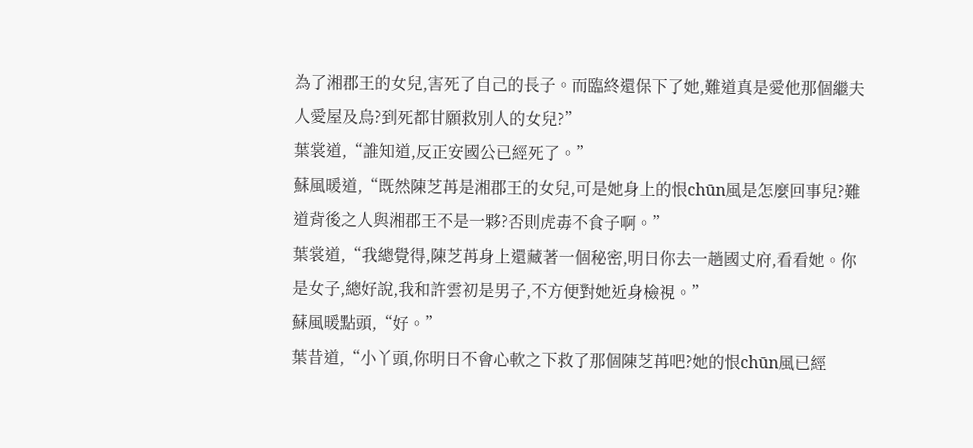為了湘郡王的女兒,害死了自己的長子。而臨終還保下了她,難道真是愛他那個繼夫人愛屋及烏?到死都甘願救別人的女兒?”
葉裳道,“誰知道,反正安國公已經死了。”
蘇風暖道,“既然陳芝苒是湘郡王的女兒,可是她身上的恨chūn風是怎麼回事兒?難道背後之人與湘郡王不是一夥?否則虎毒不食子啊。”
葉裳道,“我總覺得,陳芝苒身上還藏著一個秘密,明日你去一趟國丈府,看看她。你是女子,總好說,我和許雲初是男子,不方便對她近身檢視。”
蘇風暖點頭,“好。”
葉昔道,“小丫頭,你明日不會心軟之下救了那個陳芝苒吧?她的恨chūn風已經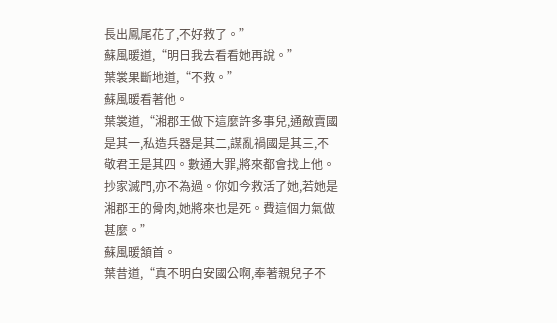長出鳳尾花了,不好救了。”
蘇風暖道,“明日我去看看她再說。”
葉裳果斷地道,“不救。”
蘇風暖看著他。
葉裳道,“湘郡王做下這麼許多事兒,通敵賣國是其一,私造兵器是其二,謀亂禍國是其三,不敬君王是其四。數通大罪,將來都會找上他。抄家滅門,亦不為過。你如今救活了她,若她是湘郡王的骨肉,她將來也是死。費這個力氣做甚麼。”
蘇風暖頷首。
葉昔道,“真不明白安國公啊,奉著親兒子不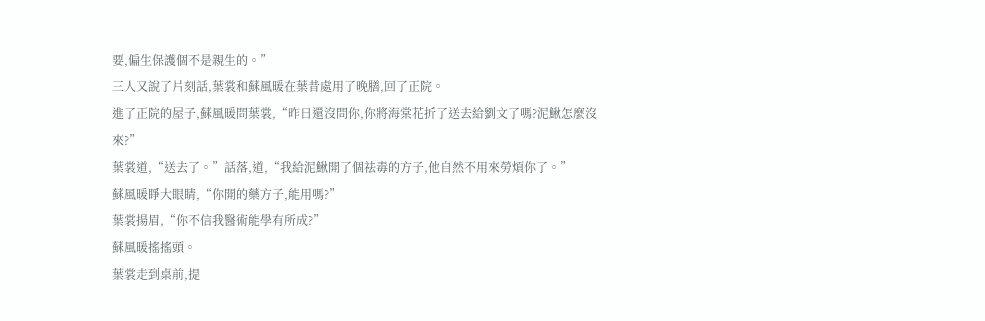要,偏生保護個不是親生的。”
三人又說了片刻話,葉裳和蘇風暖在葉昔處用了晚膳,回了正院。
進了正院的屋子,蘇風暖問葉裳,“昨日還沒問你,你將海棠花折了送去給劉文了嗎?泥鰍怎麼沒來?”
葉裳道,“送去了。”話落,道,“我給泥鰍開了個祛毒的方子,他自然不用來勞煩你了。”
蘇風暖睜大眼睛,“你開的藥方子,能用嗎?”
葉裳揚眉,“你不信我醫術能學有所成?”
蘇風暖搖搖頭。
葉裳走到桌前,提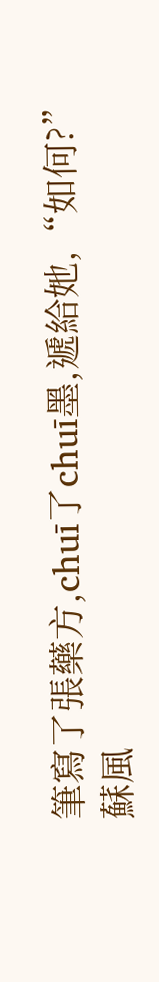筆寫了張藥方,chuī了chuī墨,遞給她,“如何?”
蘇風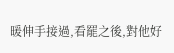暖伸手接過,看罷之後,對他好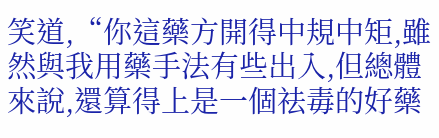笑道,“你這藥方開得中規中矩,雖然與我用藥手法有些出入,但總體來說,還算得上是一個祛毒的好藥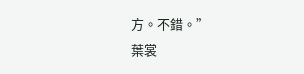方。不錯。”
葉裳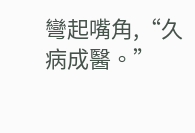彎起嘴角,“久病成醫。”